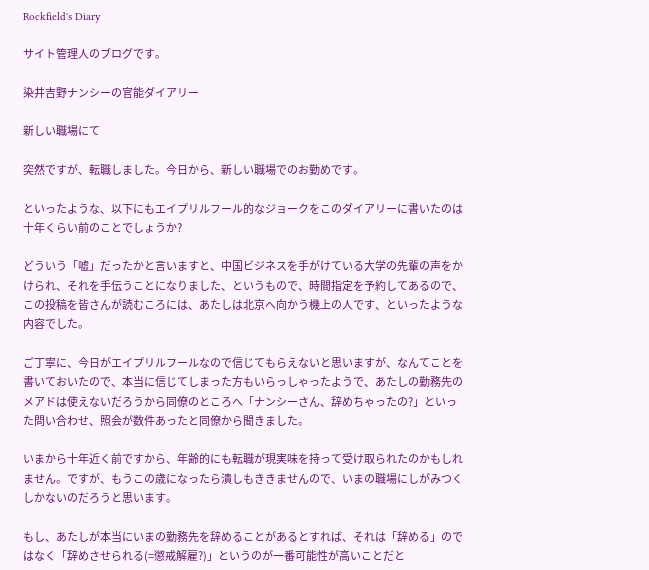Rockfield's Diary

サイト管理人のブログです。

染井吉野ナンシーの官能ダイアリー

新しい職場にて

突然ですが、転職しました。今日から、新しい職場でのお勤めです。

といったような、以下にもエイプリルフール的なジョークをこのダイアリーに書いたのは十年くらい前のことでしょうか?

どういう「嘘」だったかと言いますと、中国ビジネスを手がけている大学の先輩の声をかけられ、それを手伝うことになりました、というもので、時間指定を予約してあるので、この投稿を皆さんが読むころには、あたしは北京へ向かう機上の人です、といったような内容でした。

ご丁寧に、今日がエイプリルフールなので信じてもらえないと思いますが、なんてことを書いておいたので、本当に信じてしまった方もいらっしゃったようで、あたしの勤務先のメアドは使えないだろうから同僚のところへ「ナンシーさん、辞めちゃったの?」といった問い合わせ、照会が数件あったと同僚から聞きました。

いまから十年近く前ですから、年齢的にも転職が現実味を持って受け取られたのかもしれません。ですが、もうこの歳になったら潰しもききませんので、いまの職場にしがみつくしかないのだろうと思います。

もし、あたしが本当にいまの勤務先を辞めることがあるとすれば、それは「辞める」のではなく「辞めさせられる(=懲戒解雇?)」というのが一番可能性が高いことだと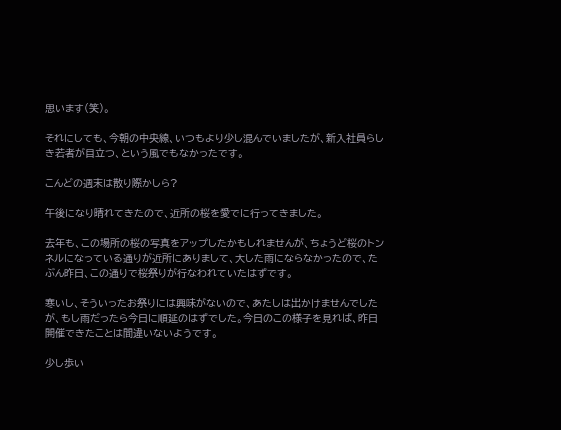思います(笑)。

それにしても、今朝の中央線、いつもより少し混んでいましたが、新入社員らしき若者が目立つ、という風でもなかったです。

こんどの週末は散り際かしら?

午後になり晴れてきたので、近所の桜を愛でに行ってきました。

去年も、この場所の桜の写真をアップしたかもしれませんが、ちょうど桜のトンネルになっている通りが近所にありまして、大した雨にならなかったので、たぶん昨日、この通りで桜祭りが行なわれていたはずです。

寒いし、そういったお祭りには興味がないので、あたしは出かけませんでしたが、もし雨だったら今日に順延のはずでした。今日のこの様子を見れば、昨日開催できたことは間違いないようです。

少し歩い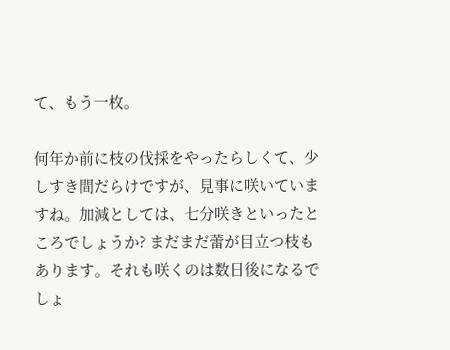て、もう一枚。

何年か前に枝の伐採をやったらしくて、少しすき間だらけですが、見事に咲いていますね。加減としては、七分咲きといったところでしょうか? まだまだ蕾が目立つ枝もあります。それも咲くのは数日後になるでしょ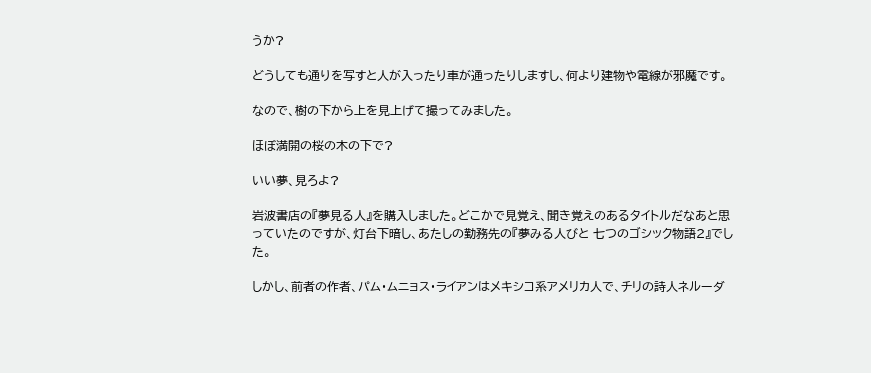うか?

どうしても通りを写すと人が入ったり車が通ったりしますし、何より建物や電線が邪魔です。

なので、樹の下から上を見上げて撮ってみました。

ほぼ満開の桜の木の下で?

いい夢、見ろよ?

岩波書店の『夢見る人』を購入しました。どこかで見覚え、聞き覚えのあるタイトルだなあと思っていたのですが、灯台下暗し、あたしの勤務先の『夢みる人びと 七つのゴシック物語2』でした。

しかし、前者の作者、パム・ムニョス・ライアンはメキシコ系アメリカ人で、チリの詩人ネルーダ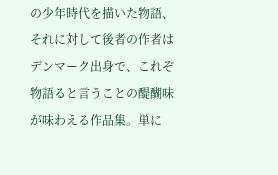の少年時代を描いた物語、それに対して後者の作者はデンマーク出身で、これぞ物語ると言うことの醍醐味が味わえる作品集。単に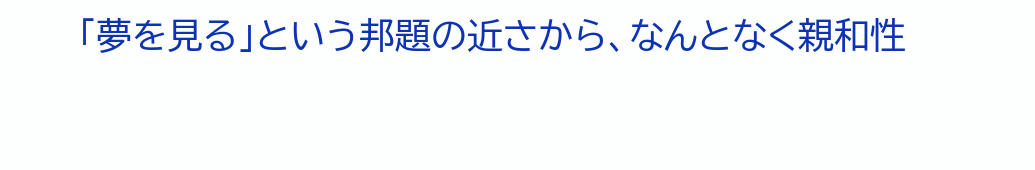「夢を見る」という邦題の近さから、なんとなく親和性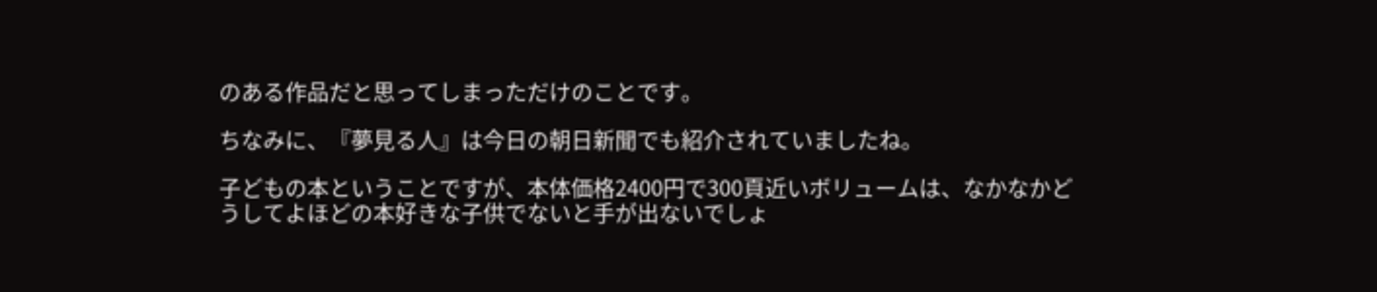のある作品だと思ってしまっただけのことです。

ちなみに、『夢見る人』は今日の朝日新聞でも紹介されていましたね。

子どもの本ということですが、本体価格2400円で300頁近いボリュームは、なかなかどうしてよほどの本好きな子供でないと手が出ないでしょ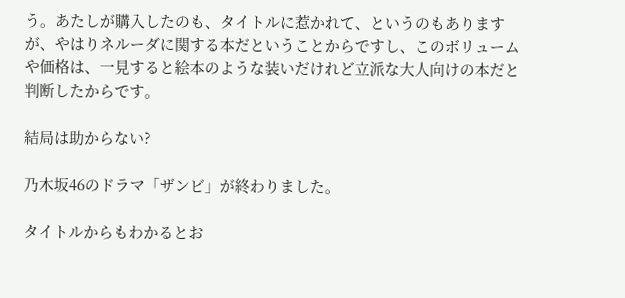う。あたしが購入したのも、タイトルに惹かれて、というのもありますが、やはりネルーダに関する本だということからですし、このボリュームや価格は、一見すると絵本のような装いだけれど立派な大人向けの本だと判断したからです。

結局は助からない?

乃木坂46のドラマ「ザンビ」が終わりました。

タイトルからもわかるとお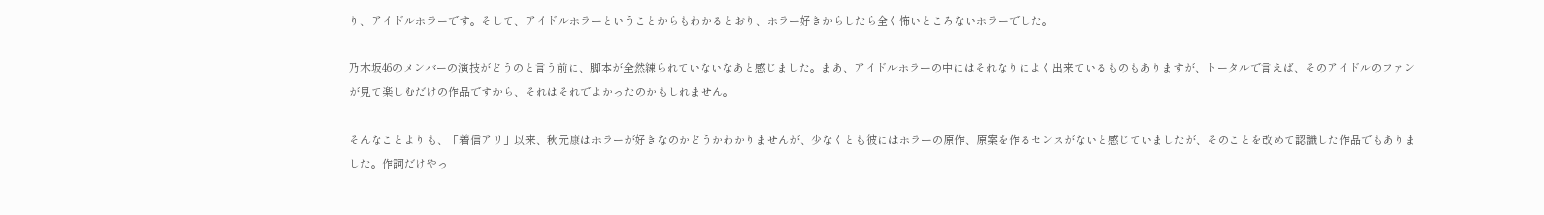り、アイドルホラーです。そして、アイドルホラーということからもわかるとおり、ホラー好きからしたら全く怖いところないホラーでした。

乃木坂46のメンバーの演技がどうのと言う前に、脚本が全然練られていないなあと感じました。まあ、アイドルホラーの中にはそれなりによく出来ているものもありますが、トータルで言えば、そのアイドルのファンが見て楽しむだけの作品ですから、それはそれでよかったのかもしれません。

そんなことよりも、「着信アリ」以来、秋元康はホラーが好きなのかどうかわかりませんが、少なくとも彼にはホラーの原作、原案を作るセンスがないと感じていましたが、そのことを改めて認識した作品でもありました。作詞だけやっ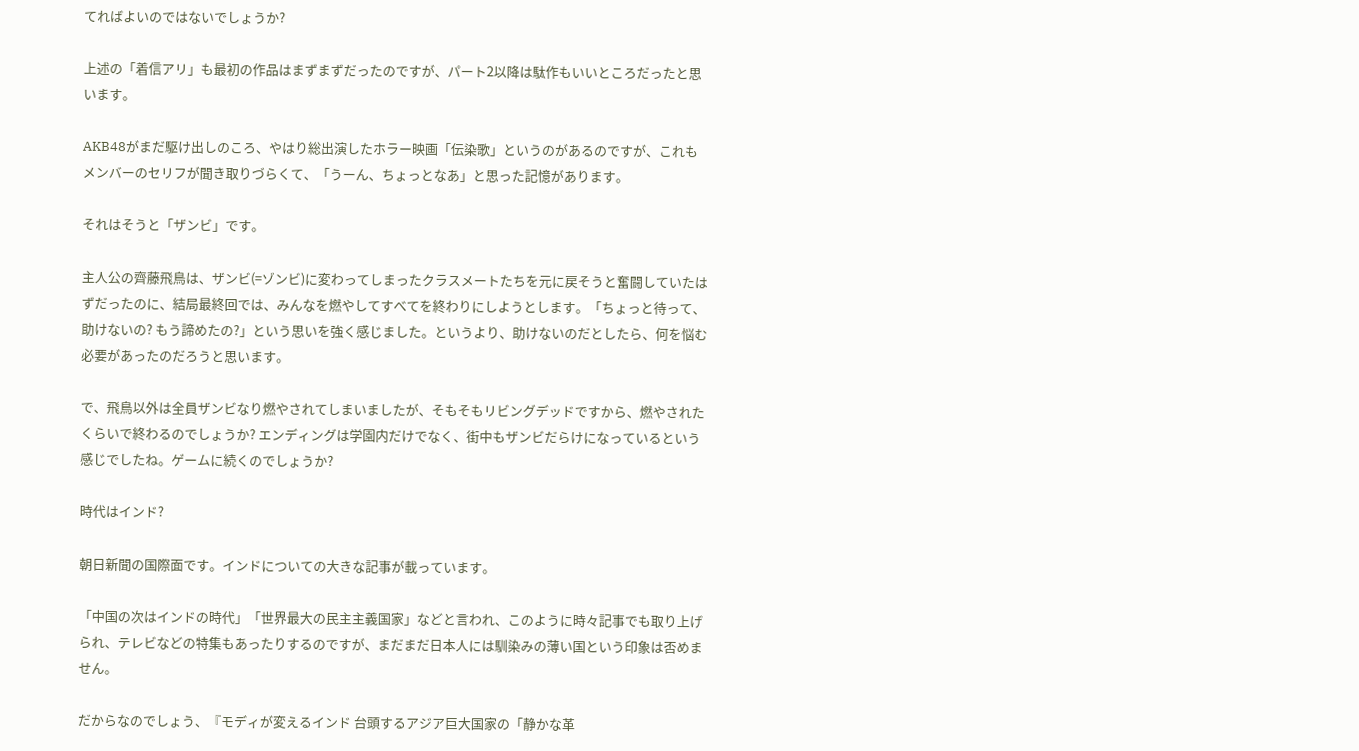てればよいのではないでしょうか?

上述の「着信アリ」も最初の作品はまずまずだったのですが、パート2以降は駄作もいいところだったと思います。

AKB48がまだ駆け出しのころ、やはり総出演したホラー映画「伝染歌」というのがあるのですが、これもメンバーのセリフが聞き取りづらくて、「うーん、ちょっとなあ」と思った記憶があります。

それはそうと「ザンビ」です。

主人公の齊藤飛鳥は、ザンビ(=ゾンビ)に変わってしまったクラスメートたちを元に戻そうと奮闘していたはずだったのに、結局最終回では、みんなを燃やしてすべてを終わりにしようとします。「ちょっと待って、助けないの? もう諦めたの?」という思いを強く感じました。というより、助けないのだとしたら、何を悩む必要があったのだろうと思います。

で、飛鳥以外は全員ザンビなり燃やされてしまいましたが、そもそもリビングデッドですから、燃やされたくらいで終わるのでしょうか? エンディングは学園内だけでなく、街中もザンビだらけになっているという感じでしたね。ゲームに続くのでしょうか?

時代はインド?

朝日新聞の国際面です。インドについての大きな記事が載っています。

「中国の次はインドの時代」「世界最大の民主主義国家」などと言われ、このように時々記事でも取り上げられ、テレビなどの特集もあったりするのですが、まだまだ日本人には馴染みの薄い国という印象は否めません。

だからなのでしょう、『モディが変えるインド 台頭するアジア巨大国家の「静かな革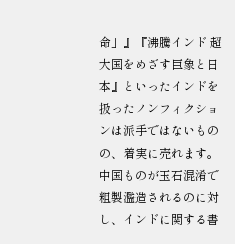命」』『沸騰インド 超大国をめざす巨象と日本』といったインドを扱ったノンフィクションは派手ではないものの、着実に売れます。中国ものが玉石混淆で粗製濫造されるのに対し、インドに関する書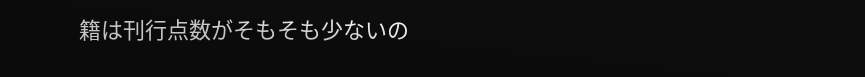籍は刊行点数がそもそも少ないの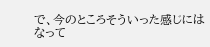で、今のところそういった感じにはなって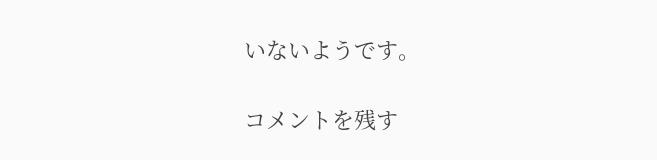いないようです。

コメントを残す